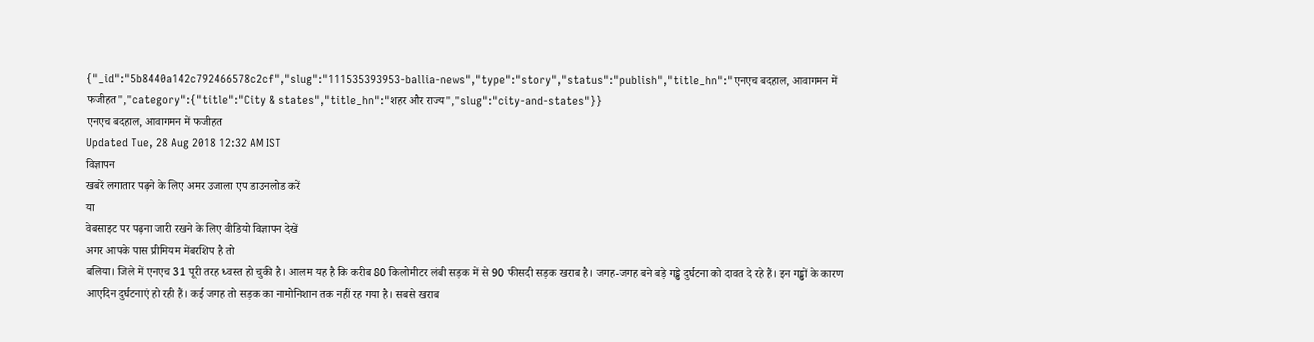{"_id":"5b8440a142c792466578c2cf","slug":"111535393953-ballia-news","type":"story","status":"publish","title_hn":"एनएच बदहाल, आवागमन में फजीहत","category":{"title":"City & states","title_hn":"शहर और राज्य","slug":"city-and-states"}}
एनएच बदहाल, आवागमन में फजीहत
Updated Tue, 28 Aug 2018 12:32 AM IST
विज्ञापन
खबरें लगातार पढ़ने के लिए अमर उजाला एप डाउनलोड करें
या
वेबसाइट पर पढ़ना जारी रखने के लिए वीडियो विज्ञापन देखें
अगर आपके पास प्रीमियम मेंबरशिप है तो
बलिया। जिले में एनएच 31 पूरी तरह ध्वस्त हो चुकी है। आलम यह है कि करीब 80 किलोमीटर लंबी सड़क में से 90 फीसदी सड़क खराब है। जगह-जगह बने बड़े गड्ढे दुर्घटना को दावत दे रहे हैं। इन गड्ढों के कारण आएदिन दुर्घटनाएं हो रही हैं। कई जगह तो सड़क का नामोनिशान तक नहीं रह गया है। सबसे खराब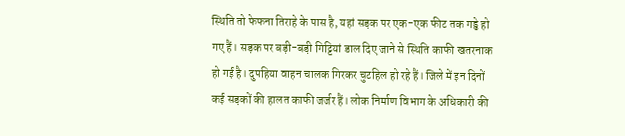स्थिति तो फेफना तिराहे के पास है, यहां सड़क पर एक-एक फीट तक गड्ढे हो गए हैं। सड़क पर बड़ी-बड़ी गिट्टियां डाल दिए जाने से स्थिति काफी खतरनाक हो गई है। दुपहिया वाहन चालक गिरकर चुटहिल हो रहे हैं। जिले में इन दिनों कई सड़कों की हालत काफी जर्जर हैं। लोक निर्माण विभाग के अधिकारी की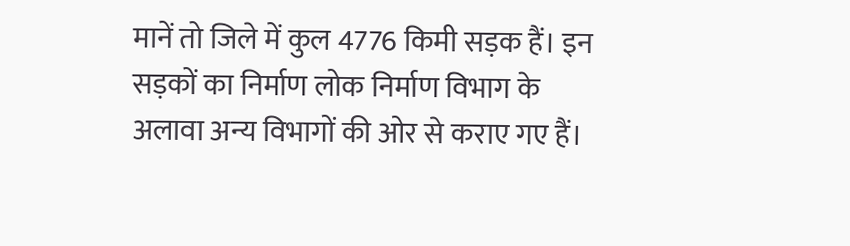मानें तो जिले में कुल 4776 किमी सड़क हैं। इन सड़कों का निर्माण लोक निर्माण विभाग के अलावा अन्य विभागों की ओर से कराए गए हैं।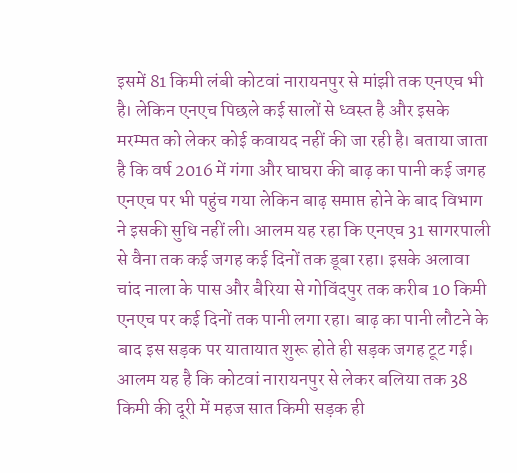इसमें 81 किमी लंबी कोटवां नारायनपुर से मांझी तक एनएच भी है। लेकिन एनएच पिछले कई सालों से ध्वस्त है और इसके मरम्मत को लेकर कोई कवायद नहीं की जा रही है। बताया जाता है कि वर्ष 2016 में गंगा और घाघरा की बाढ़ का पानी कई जगह एनएच पर भी पहुंच गया लेकिन बाढ़ समाप्त होने के बाद विभाग ने इसकी सुधि नहीं ली। आलम यह रहा कि एनएच 31 सागरपाली से वैना तक कई जगह कई दिनों तक डूबा रहा। इसके अलावा चांद नाला के पास और बैरिया से गोविंदपुर तक करीब 10 किमी एनएच पर कई दिनों तक पानी लगा रहा। बाढ़ का पानी लौटने के बाद इस सड़क पर यातायात शुरू होते ही सड़क जगह टूट गई। आलम यह है कि कोटवां नारायनपुर से लेकर बलिया तक 38 किमी की दूरी में महज सात किमी सड़क ही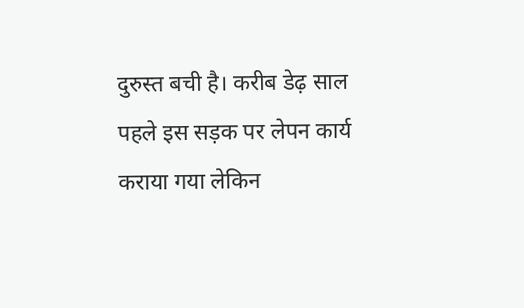दुरुस्त बची है। करीब डेढ़ साल पहले इस सड़क पर लेपन कार्य कराया गया लेकिन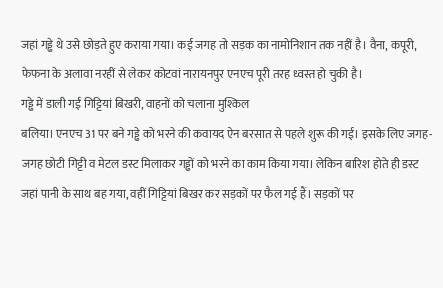जहां गड्ढे थे उसे छोड़ते हुए कराया गया। कई जगह तो सड़क का नामोनिशान तक नहीं है। वैना, कपूरी, फेफना के अलावा नरहीं से लेकर कोटवां नारायनपुर एनएच पूरी तरह ध्वस्त हो चुकी है।
गड्ढे में डाली गईं गिट्टियां बिखरी, वाहनों को चलाना मुश्किल
बलिया। एनएच 31 पर बने गड्ढे को भरने की कवायद ऐन बरसात से पहले शुरू की गई। इसके लिए जगह-जगह छोटी गिट्टी व मेटल डस्ट मिलाकर गड्ढों को भरने का काम किया गया। लेकिन बारिश होते ही डस्ट जहां पानी के साथ बह गया, वहीं गिट्टियां बिखर कर सड़कों पर फैल गई हैं। सड़कों पर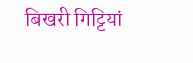बिखरी गिट्टियां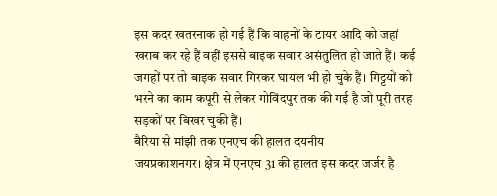इस कदर खतरनाक हो गई हैं कि वाहनों के टायर आदि को जहां खराब कर रहे हैं वहीं इससे बाइक सवार असंतुलित हो जाते हैं। कई जगहों पर तो बाइक सवार गिरकर घायल भी हो चुके हैं। गिट्टयों को भरने का काम कपूरी से लेकर गोविंदपुर तक की गई है जो पूरी तरह सड़कों पर बिखर चुकी हैं।
बैरिया से मांझी तक एनएच की हालत दयनीय
जयप्रकाशनगर। क्षेत्र में एनएच 31 की हालत इस कदर जर्जर है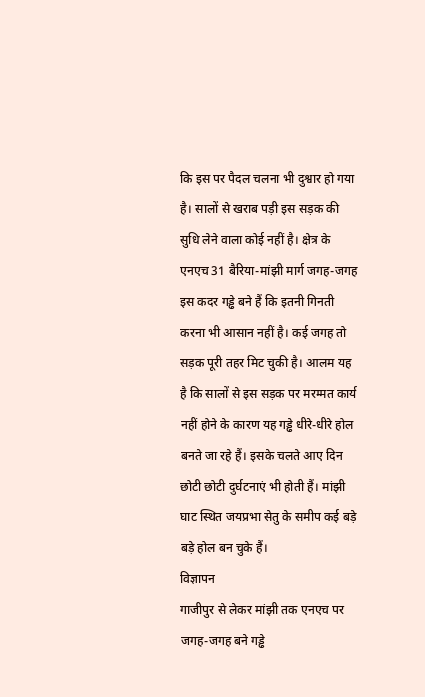कि इस पर पैदल चलना भी दुश्वार हो गया है। सालों से खराब पड़ी इस सड़क की सुधि लेने वाला कोई नहीं है। क्षेत्र के एनएच 31 बैरिया-मांझी मार्ग जगह-जगह इस कदर गड्ढे बने हैं कि इतनी गिनती करना भी आसान नहीं है। कई जगह तो सड़क पूरी तहर मिट चुकी है। आलम यह है कि सालों से इस सड़क पर मरम्मत कार्य नहीं होने के कारण यह गड्ढे धीरे-धीरे होल बनते जा रहे हैं। इसके चलते आए दिन छोटी छोटी दुर्घटनाएं भी होती हैं। मांझी घाट स्थित जयप्रभा सेतु के समीप कई बड़े बड़े होल बन चुके हैं।
विज्ञापन
गाजीपुर से लेकर मांझी तक एनएच पर जगह-जगह बने गड्ढे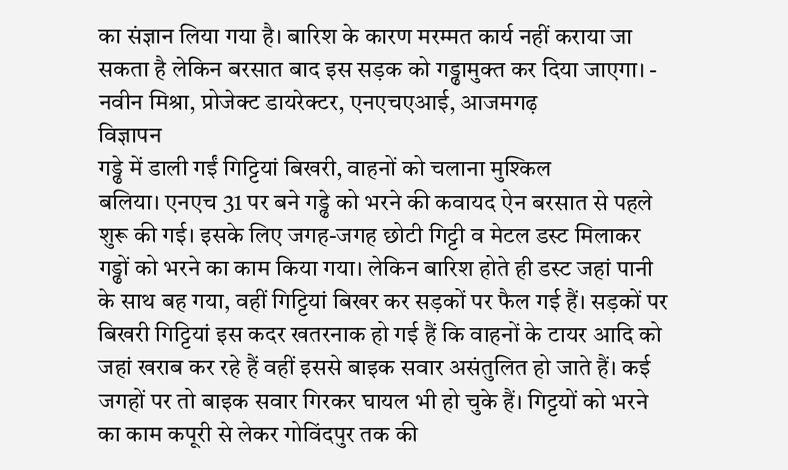का संज्ञान लिया गया है। बारिश के कारण मरम्मत कार्य नहीं कराया जा सकता है लेकिन बरसात बाद इस सड़क को गड्ढामुक्त कर दिया जाएगा। - नवीन मिश्रा, प्रोजेक्ट डायरेक्टर, एनएचएआई, आजमगढ़
विज्ञापन
गड्ढे में डाली गईं गिट्टियां बिखरी, वाहनों को चलाना मुश्किल
बलिया। एनएच 31 पर बने गड्ढे को भरने की कवायद ऐन बरसात से पहले शुरू की गई। इसके लिए जगह-जगह छोटी गिट्टी व मेटल डस्ट मिलाकर गड्ढों को भरने का काम किया गया। लेकिन बारिश होते ही डस्ट जहां पानी के साथ बह गया, वहीं गिट्टियां बिखर कर सड़कों पर फैल गई हैं। सड़कों पर बिखरी गिट्टियां इस कदर खतरनाक हो गई हैं कि वाहनों के टायर आदि को जहां खराब कर रहे हैं वहीं इससे बाइक सवार असंतुलित हो जाते हैं। कई जगहों पर तो बाइक सवार गिरकर घायल भी हो चुके हैं। गिट्टयों को भरने का काम कपूरी से लेकर गोविंदपुर तक की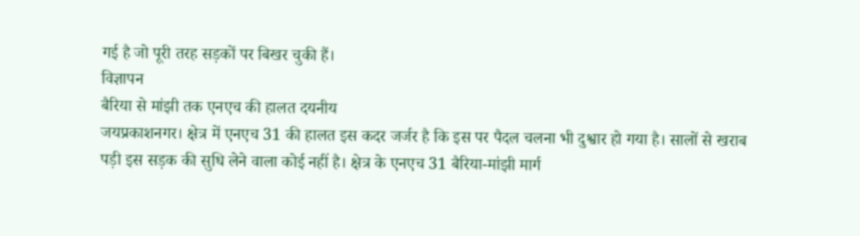गई है जो पूरी तरह सड़कों पर बिखर चुकी हैं।
विज्ञापन
बैरिया से मांझी तक एनएच की हालत दयनीय
जयप्रकाशनगर। क्षेत्र में एनएच 31 की हालत इस कदर जर्जर है कि इस पर पैदल चलना भी दुश्वार हो गया है। सालों से खराब पड़ी इस सड़क की सुधि लेने वाला कोई नहीं है। क्षेत्र के एनएच 31 बैरिया-मांझी मार्ग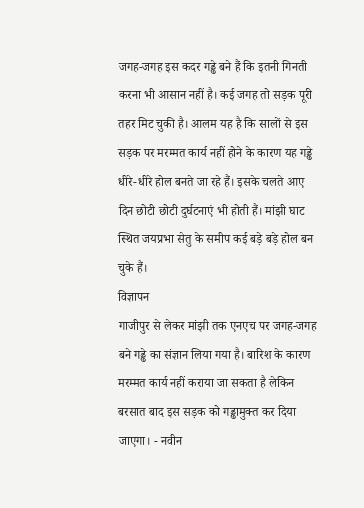जगह-जगह इस कदर गड्ढे बने हैं कि इतनी गिनती करना भी आसान नहीं है। कई जगह तो सड़क पूरी तहर मिट चुकी है। आलम यह है कि सालों से इस सड़क पर मरम्मत कार्य नहीं होने के कारण यह गड्ढे धीरे-धीरे होल बनते जा रहे हैं। इसके चलते आए दिन छोटी छोटी दुर्घटनाएं भी होती हैं। मांझी घाट स्थित जयप्रभा सेतु के समीप कई बड़े बड़े होल बन चुके हैं।
विज्ञापन
गाजीपुर से लेकर मांझी तक एनएच पर जगह-जगह बने गड्ढे का संज्ञान लिया गया है। बारिश के कारण मरम्मत कार्य नहीं कराया जा सकता है लेकिन बरसात बाद इस सड़क को गड्ढामुक्त कर दिया जाएगा। - नवीन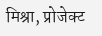मिश्रा, प्रोजेक्ट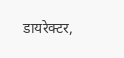डायरेक्टर,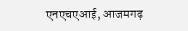एनएचएआई, आजमगढ़